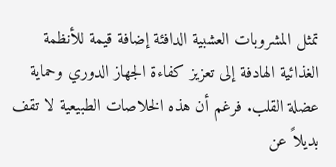تمثل المشروبات العشبية الدافئة إضافة قيمة للأنظمة الغذائية الهادفة إلى تعزيز كفاءة الجهاز الدوري وحماية عضلة القلب. فرغم أن هذه الخلاصات الطبيعية لا تقف بديلاً عن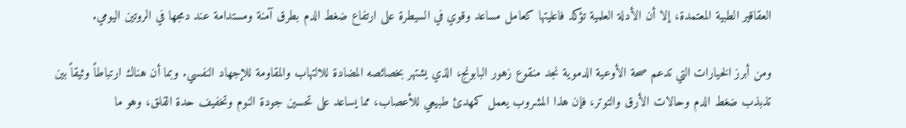العقاقير الطبية المعتمدة، إلا أن الأدلة العلمية تؤكد فاعليتها كعامل مساعد وقوي في السيطرة على ارتفاع ضغط الدم بطرق آمنة ومستدامة عند دمجها في الروتين اليومي.

ومن أبرز الخيارات التي تدعم صحة الأوعية الدموية نجد منقوع زهور البابونج، الذي يشتهر بخصائصه المضادة للالتهاب والمقاومة للإجهاد النفسي. وبما أن هناك ارتباطاً وثيقاً بين تذبذب ضغط الدم وحالات الأرق والتوتر، فإن هذا المشروب يعمل كمهدئ طبيعي للأعصاب، مما يساعد على تحسين جودة النوم وتخفيف حدة القلق، وهو ما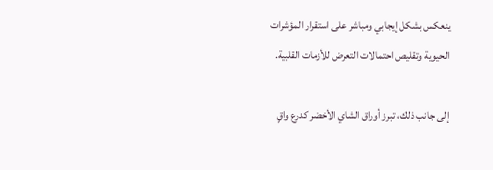ينعكس بشكل إيجابي ومباشر على استقرار المؤشرات الحيوية وتقليص احتمالات التعرض للأزمات القلبية.

إلى جانب ذلك، تبرز أوراق الشاي الأخضر كدرع واقٍ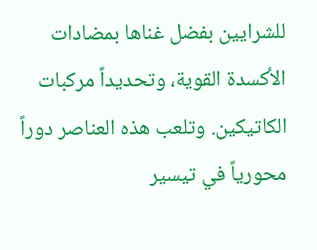للشرايين بفضل غناها بمضادات الأكسدة القوية، وتحديداً مركبات الكاتيكين. وتلعب هذه العناصر دوراً محورياً في تيسير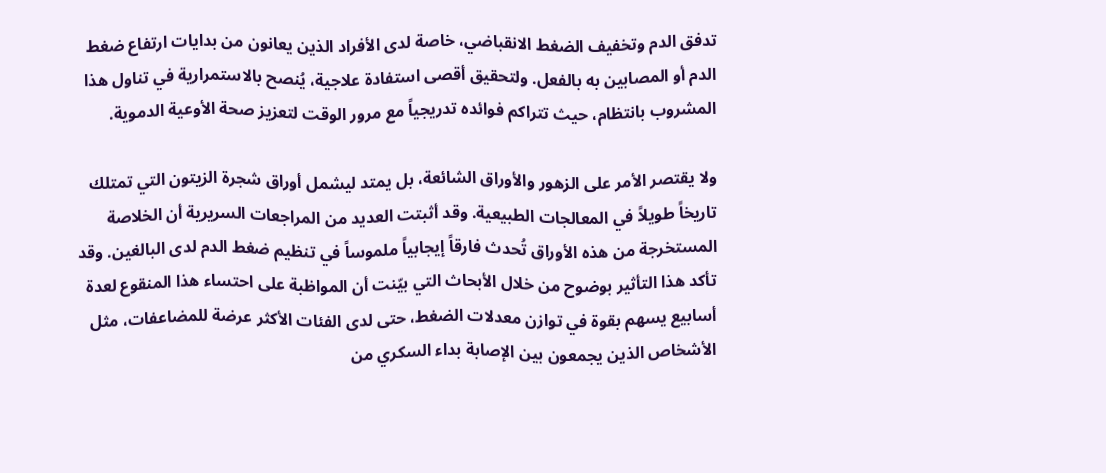تدفق الدم وتخفيف الضغط الانقباضي، خاصة لدى الأفراد الذين يعانون من بدايات ارتفاع ضغط الدم أو المصابين به بالفعل. ولتحقيق أقصى استفادة علاجية، يُنصح بالاستمرارية في تناول هذا المشروب بانتظام، حيث تتراكم فوائده تدريجياً مع مرور الوقت لتعزيز صحة الأوعية الدموية.

ولا يقتصر الأمر على الزهور والأوراق الشائعة، بل يمتد ليشمل أوراق شجرة الزيتون التي تمتلك تاريخاً طويلاً في المعالجات الطبيعية. وقد أثبتت العديد من المراجعات السريرية أن الخلاصة المستخرجة من هذه الأوراق تُحدث فارقاً إيجابياً ملموساً في تنظيم ضغط الدم لدى البالغين. وقد تأكد هذا التأثير بوضوح من خلال الأبحاث التي بيّنت أن المواظبة على احتساء هذا المنقوع لعدة أسابيع يسهم بقوة في توازن معدلات الضغط، حتى لدى الفئات الأكثر عرضة للمضاعفات، مثل الأشخاص الذين يجمعون بين الإصابة بداء السكري من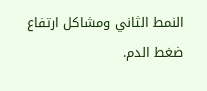النمط الثاني ومشاكل ارتفاع ضغط الدم.